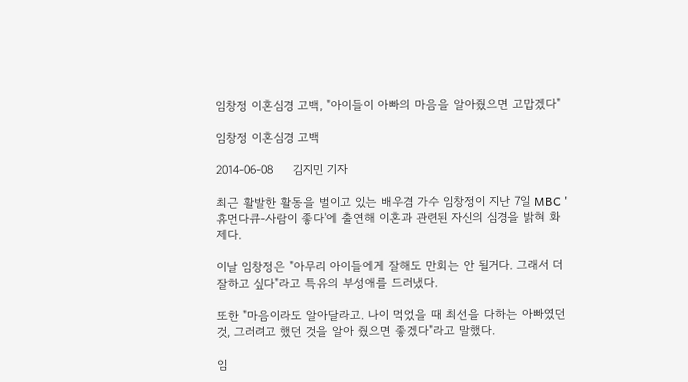임창정 이혼심경 고백, "아이들이 아빠의 마음을 알아줬으면 고맙겠다"

임창정 이혼심경 고백

2014-06-08     김지민 기자

최근 활발한 활동을 벌이고 있는 배우겸 가수 임창정이 지난 7일 MBC '휴먼다큐-사람이 좋다'에 출연해 이혼과 관련된 자신의 심경을 밝혀 화제다.

이날 임창정은 "아무리 아이들에게 잘해도 만회는 안 될거다. 그래서 더 잘하고 싶다"라고 특유의 부성애를 드러냈다.

또한 "마음이라도 알아달라고. 나이 먹었을 때 최선을 다하는 아빠였던 것, 그러려고 했던 것을 알아 줬으면 좋겠다"라고 말했다.

임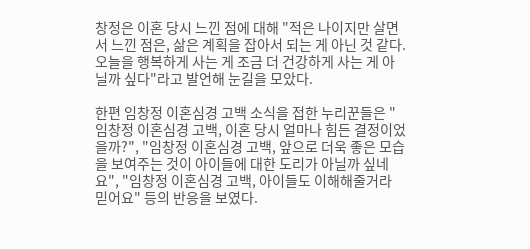창정은 이혼 당시 느낀 점에 대해 "적은 나이지만 살면서 느낀 점은, 삶은 계획을 잡아서 되는 게 아닌 것 같다. 오늘을 행복하게 사는 게 조금 더 건강하게 사는 게 아닐까 싶다"라고 발언해 눈길을 모았다.

한편 임창정 이혼심경 고백 소식을 접한 누리꾼들은 "임창정 이혼심경 고백, 이혼 당시 얼마나 힘든 결정이었을까?", "임창정 이혼심경 고백, 앞으로 더욱 좋은 모습을 보여주는 것이 아이들에 대한 도리가 아닐까 싶네요", "임창정 이혼심경 고백, 아이들도 이해해줄거라 믿어요" 등의 반응을 보였다.